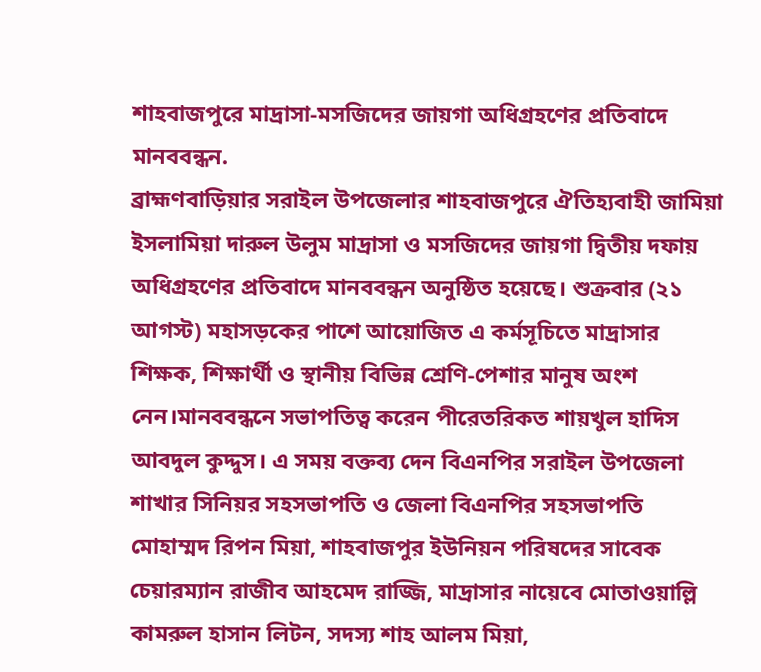শাহবাজপুরে মাদ্রাসা-মসজিদের জায়গা অধিগ্রহণের প্রতিবাদে মানববন্ধন.
ব্রাহ্মণবাড়িয়ার সরাইল উপজেলার শাহবাজপুরে ঐতিহ্যবাহী জামিয়া ইসলামিয়া দারুল উলুম মাদ্রাসা ও মসজিদের জায়গা দ্বিতীয় দফায় অধিগ্রহণের প্রতিবাদে মানববন্ধন অনুষ্ঠিত হয়েছে। শুক্রবার (২১ আগস্ট) মহাসড়কের পাশে আয়োজিত এ কর্মসূচিতে মাদ্রাসার শিক্ষক, শিক্ষার্থী ও স্থানীয় বিভিন্ন শ্রেণি-পেশার মানুষ অংশ নেন।মানববন্ধনে সভাপতিত্ব করেন পীরেতরিকত শায়খুল হাদিস আবদুল কুদ্দুস। এ সময় বক্তব্য দেন বিএনপির সরাইল উপজেলা শাখার সিনিয়র সহসভাপতি ও জেলা বিএনপির সহসভাপতি মোহাম্মদ রিপন মিয়া, শাহবাজপুর ইউনিয়ন পরিষদের সাবেক চেয়ারম্যান রাজীব আহমেদ রাজ্জি, মাদ্রাসার নায়েবে মোতাওয়াল্লি কামরুল হাসান লিটন, সদস্য শাহ আলম মিয়া,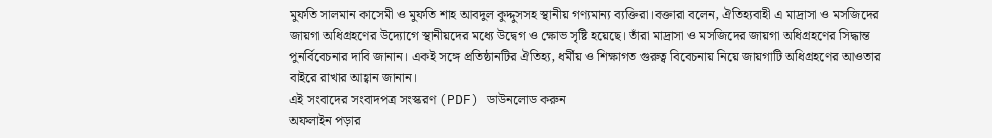মুফতি সালমান কাসেমী ও মুফতি শাহ আবদুল কুদ্দুসসহ স্থানীয় গণ্যমান্য ব্যক্তিরা।বক্তারা বলেন, ঐতিহ্যবাহী এ মাদ্রাসা ও মসজিদের জায়গা অধিগ্রহণের উদ্যোগে স্থানীয়দের মধ্যে উদ্বেগ ও ক্ষোভ সৃষ্টি হয়েছে। তাঁরা মাদ্রাসা ও মসজিদের জায়গা অধিগ্রহণের সিদ্ধান্ত পুনর্বিবেচনার দাবি জানান। একই সঙ্গে প্রতিষ্ঠানটির ঐতিহ্য, ধর্মীয় ও শিক্ষাগত গুরুত্ব বিবেচনায় নিয়ে জায়গাটি অধিগ্রহণের আওতার বাইরে রাখার আহ্বান জানান।
এই সংবাদের সংবাদপত্র সংস্করণ (PDF) ডাউনলোড করুন
অফলাইন পড়ার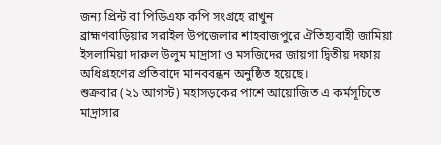জন্য প্রিন্ট বা পিডিএফ কপি সংগ্রহে রাখুন
ব্রাহ্মণবাড়িয়ার সরাইল উপজেলার শাহবাজপুরে ঐতিহ্যবাহী জামিয়া ইসলামিয়া দারুল উলুম মাদ্রাসা ও মসজিদের জায়গা দ্বিতীয় দফায় অধিগ্রহণের প্রতিবাদে মানববন্ধন অনুষ্ঠিত হয়েছে।
শুক্রবার (২১ আগস্ট) মহাসড়কের পাশে আয়োজিত এ কর্মসূচিতে মাদ্রাসার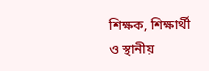শিক্ষক, শিক্ষার্থী ও স্থানীয়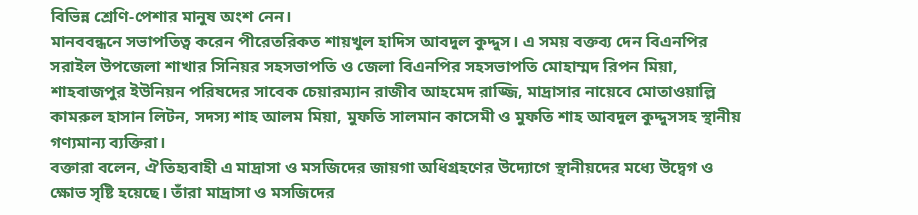বিভিন্ন শ্রেণি-পেশার মানুষ অংশ নেন।
মানববন্ধনে সভাপতিত্ব করেন পীরেতরিকত শায়খুল হাদিস আবদুল কুদ্দুস। এ সময় বক্তব্য দেন বিএনপির সরাইল উপজেলা শাখার সিনিয়র সহসভাপতি ও জেলা বিএনপির সহসভাপতি মোহাম্মদ রিপন মিয়া, শাহবাজপুর ইউনিয়ন পরিষদের সাবেক চেয়ারম্যান রাজীব আহমেদ রাজ্জি, মাদ্রাসার নায়েবে মোতাওয়াল্লি কামরুল হাসান লিটন, সদস্য শাহ আলম মিয়া, মুফতি সালমান কাসেমী ও মুফতি শাহ আবদুল কুদ্দুসসহ স্থানীয় গণ্যমান্য ব্যক্তিরা।
বক্তারা বলেন, ঐতিহ্যবাহী এ মাদ্রাসা ও মসজিদের জায়গা অধিগ্রহণের উদ্যোগে স্থানীয়দের মধ্যে উদ্বেগ ও ক্ষোভ সৃষ্টি হয়েছে। তাঁরা মাদ্রাসা ও মসজিদের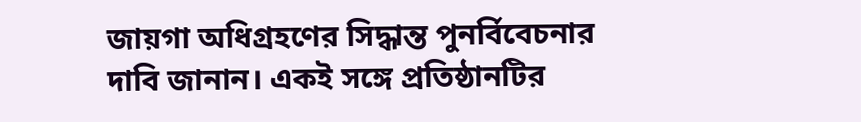জায়গা অধিগ্রহণের সিদ্ধান্ত পুনর্বিবেচনার দাবি জানান। একই সঙ্গে প্রতিষ্ঠানটির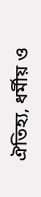ঐতিহ্য, ধর্মীয় ও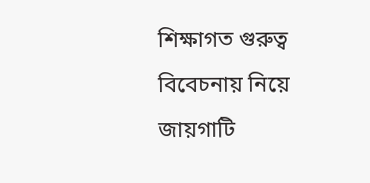শিক্ষাগত গুরুত্ব বিবেচনায় নিয়ে জায়গাটি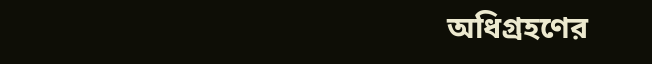অধিগ্রহণের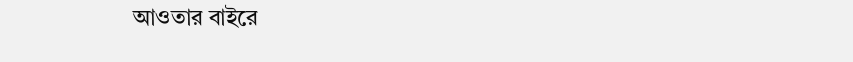আওতার বাইরে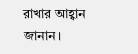রাখার আহ্বান জানান।